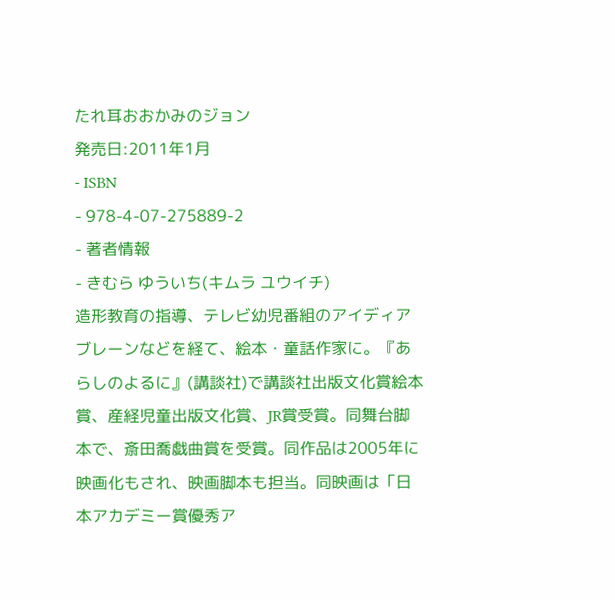たれ耳おおかみのジョン
発売日:2011年1月
- ISBN
- 978-4-07-275889-2
- 著者情報
- きむら ゆういち(キムラ ユウイチ)
造形教育の指導、テレビ幼児番組のアイディアブレーンなどを経て、絵本・童話作家に。『あらしのよるに』(講談社)で講談社出版文化賞絵本賞、産経児童出版文化賞、JR賞受賞。同舞台脚本で、斎田喬戯曲賞を受賞。同作品は2005年に映画化もされ、映画脚本も担当。同映画は「日本アカデミー賞優秀ア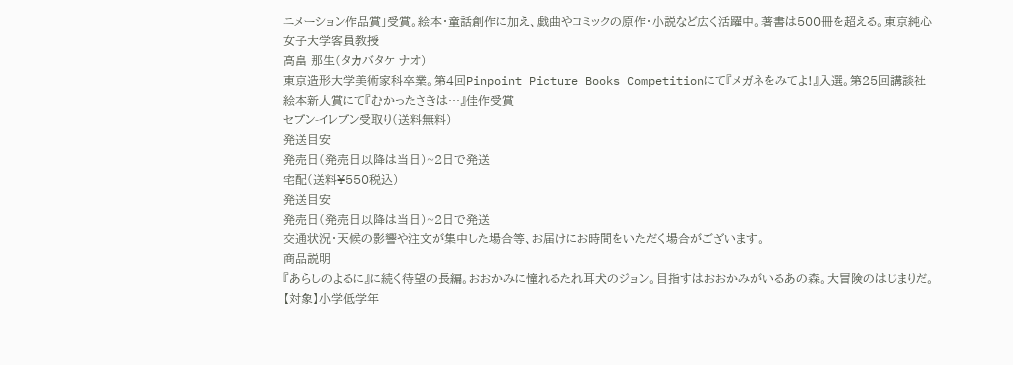ニメーション作品賞」受賞。絵本・童話創作に加え、戯曲やコミックの原作・小説など広く活躍中。著書は500冊を超える。東京純心女子大学客員教授
高畠 那生(タカバタケ ナオ)
東京造形大学美術家科卒業。第4回Pinpoint Picture Books Competitionにて『メガネをみてよ!』入選。第25回講談社絵本新人賞にて『むかったさきは…』佳作受賞
セブン-イレブン受取り(送料無料)
発送目安
発売日(発売日以降は当日)~2日で発送
宅配(送料¥550税込)
発送目安
発売日(発売日以降は当日)~2日で発送
交通状況・天候の影響や注文が集中した場合等、お届けにお時間をいただく場合がございます。
商品説明
『あらしのよるに』に続く待望の長編。おおかみに憧れるたれ耳犬のジョン。目指すはおおかみがいるあの森。大冒険のはじまりだ。
【対象】小学低学年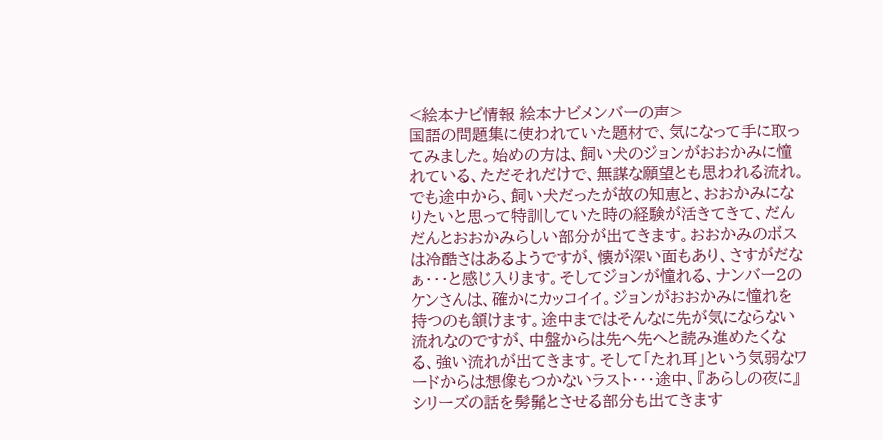<絵本ナビ情報 絵本ナビメンバーの声>
国語の問題集に使われていた題材で、気になって手に取ってみました。始めの方は、飼い犬のジョンがおおかみに憧れている、ただそれだけで、無謀な願望とも思われる流れ。でも途中から、飼い犬だったが故の知恵と、おおかみになりたいと思って特訓していた時の経験が活きてきて、だんだんとおおかみらしい部分が出てきます。おおかみのボスは冷酷さはあるようですが、懐が深い面もあり、さすがだなぁ・・・と感じ入ります。そしてジョンが憧れる、ナンバー2のケンさんは、確かにカッコイイ。ジョンがおおかみに憧れを持つのも頷けます。途中まではそんなに先が気にならない流れなのですが、中盤からは先へ先へと読み進めたくなる、強い流れが出てきます。そして「たれ耳」という気弱なワードからは想像もつかないラスト・・・途中、『あらしの夜に』シリーズの話を髣髴とさせる部分も出てきます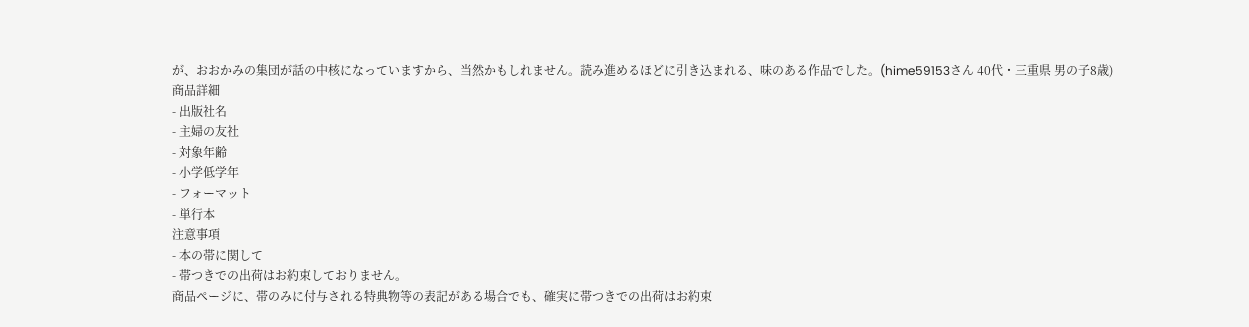が、おおかみの集団が話の中核になっていますから、当然かもしれません。読み進めるほどに引き込まれる、味のある作品でした。(hime59153さん 40代・三重県 男の子8歳)
商品詳細
- 出版社名
- 主婦の友社
- 対象年齢
- 小学低学年
- フォーマット
- 単行本
注意事項
- 本の帯に関して
- 帯つきでの出荷はお約束しておりません。
商品ページに、帯のみに付与される特典物等の表記がある場合でも、確実に帯つきでの出荷はお約束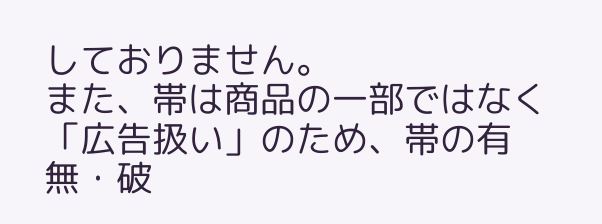しておりません。
また、帯は商品の一部ではなく「広告扱い」のため、帯の有無・破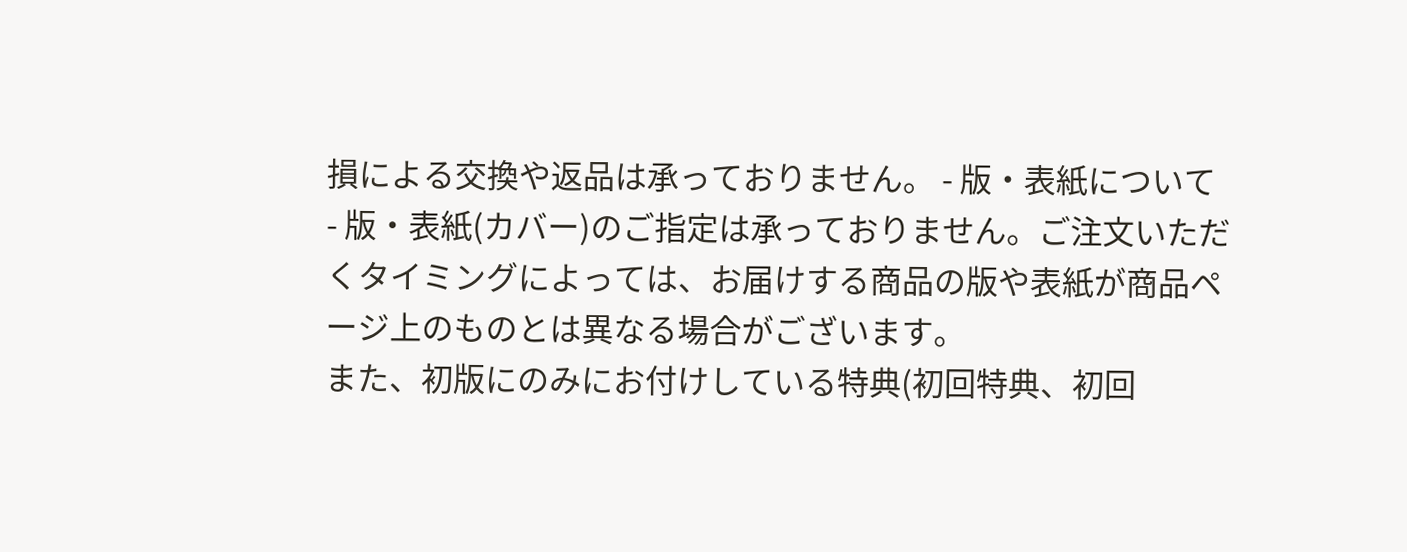損による交換や返品は承っておりません。 - 版・表紙について
- 版・表紙(カバー)のご指定は承っておりません。ご注文いただくタイミングによっては、お届けする商品の版や表紙が商品ページ上のものとは異なる場合がございます。
また、初版にのみにお付けしている特典(初回特典、初回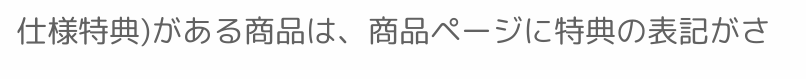仕様特典)がある商品は、商品ページに特典の表記がさ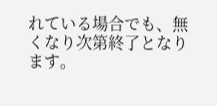れている場合でも、無くなり次第終了となります。